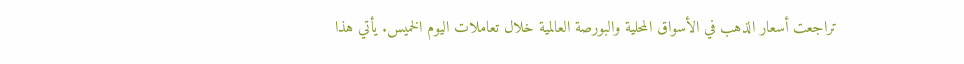تراجعت أسعار الذهب في الأسواق المحلية والبورصة العالمية خلال تعاملات اليوم الخميس. يأتي هذا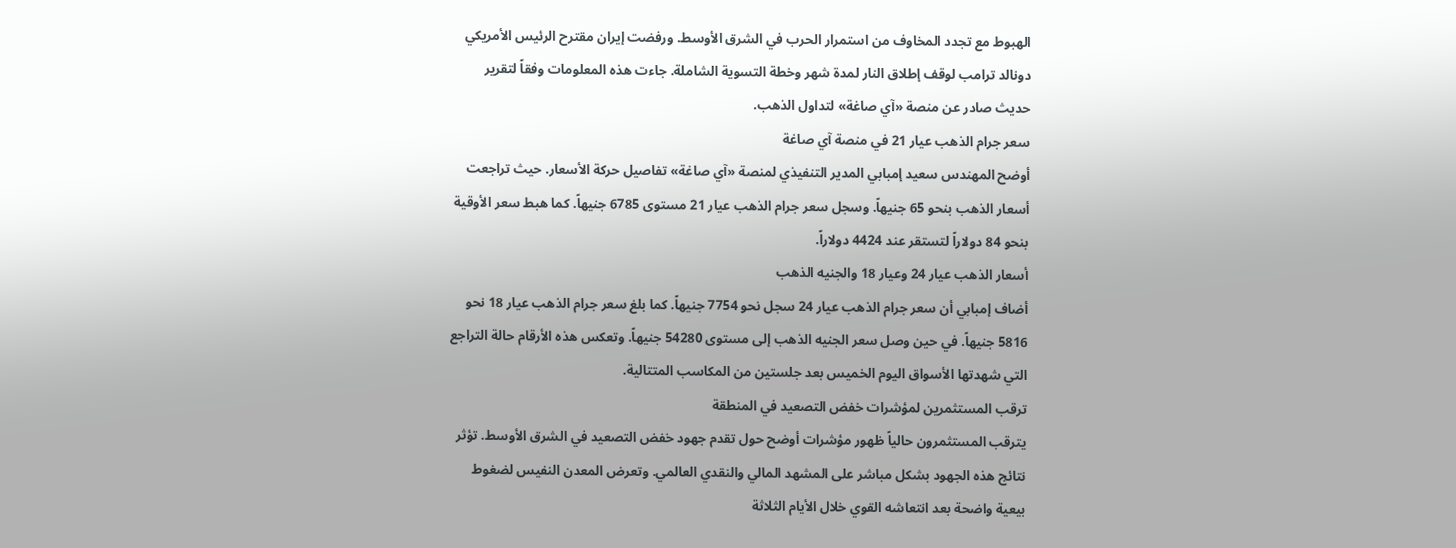الهبوط مع تجدد المخاوف من استمرار الحرب في الشرق الأوسط. ورفضت إيران مقترح الرئيس الأمريكي دونالد ترامب لوقف إطلاق النار لمدة شهر وخطة التسوية الشاملة. جاءت هذه المعلومات وفقاً لتقرير حديث صادر عن منصة «آي صاغة» لتداول الذهب.
سعر جرام الذهب عيار 21 في منصة آي صاغة
أوضح المهندس سعيد إمبابي المدير التنفيذي لمنصة «آي صاغة» تفاصيل حركة الأسعار. حيث تراجعت أسعار الذهب بنحو 65 جنيهاً. وسجل سعر جرام الذهب عيار 21 مستوى 6785 جنيهاً. كما هبط سعر الأوقية بنحو 84 دولاراً لتستقر عند 4424 دولاراً.
أسعار الذهب عيار 24 وعيار 18 والجنيه الذهب
أضاف إمبابي أن سعر جرام الذهب عيار 24 سجل نحو 7754 جنيهاً. كما بلغ سعر جرام الذهب عيار 18 نحو 5816 جنيهاً. في حين وصل سعر الجنيه الذهب إلى مستوى 54280 جنيهاً. وتعكس هذه الأرقام حالة التراجع التي شهدتها الأسواق اليوم الخميس بعد جلستين من المكاسب المتتالية.
ترقب المستثمرين لمؤشرات خفض التصعيد في المنطقة
يترقب المستثمرون حالياً ظهور مؤشرات أوضح حول تقدم جهود خفض التصعيد في الشرق الأوسط. تؤثر نتائج هذه الجهود بشكل مباشر على المشهد المالي والنقدي العالمي. وتعرض المعدن النفيس لضغوط بيعية واضحة بعد انتعاشه القوي خلال الأيام الثلاثة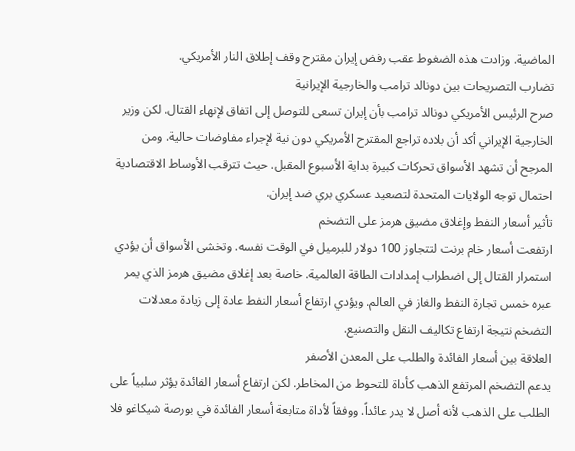الماضية. وزادت هذه الضغوط عقب رفض إيران مقترح وقف إطلاق النار الأمريكي.
تضارب التصريحات بين دونالد ترامب والخارجية الإيرانية
صرح الرئيس الأمريكي دونالد ترامب بأن إيران تسعى للتوصل إلى اتفاق لإنهاء القتال. لكن وزير الخارجية الإيراني أكد أن بلاده تراجع المقترح الأمريكي دون نية لإجراء مفاوضات حالية. ومن المرجح أن تشهد الأسواق تحركات كبيرة بداية الأسبوع المقبل. حيث تترقب الأوساط الاقتصادية احتمال توجه الولايات المتحدة لتصعيد عسكري بري ضد إيران.
تأثير أسعار النفط وإغلاق مضيق هرمز على التضخم
ارتفعت أسعار خام برنت لتتجاوز 100 دولار للبرميل في الوقت نفسه. وتخشى الأسواق أن يؤدي استمرار القتال إلى اضطراب إمدادات الطاقة العالمية. خاصة بعد إغلاق مضيق هرمز الذي يمر عبره خمس تجارة النفط والغاز في العالم. ويؤدي ارتفاع أسعار النفط عادة إلى زيادة معدلات التضخم نتيجة ارتفاع تكاليف النقل والتصنيع.
العلاقة بين أسعار الفائدة والطلب على المعدن الأصفر
يدعم التضخم المرتفع الذهب كأداة للتحوط من المخاطر. لكن ارتفاع أسعار الفائدة يؤثر سلبياً على الطلب على الذهب لأنه أصل لا يدر عائداً. ووفقاً لأداة متابعة أسعار الفائدة في بورصة شيكاغو فلا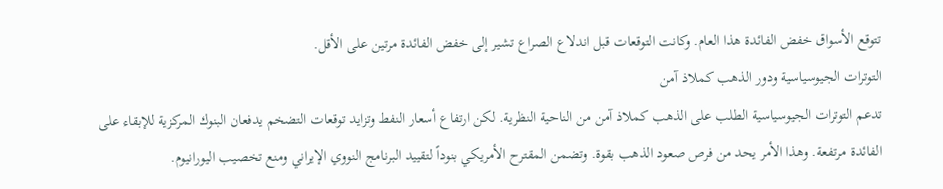تتوقع الأسواق خفض الفائدة هذا العام. وكانت التوقعات قبل اندلاع الصراع تشير إلى خفض الفائدة مرتين على الأقل.
التوترات الجيوسياسية ودور الذهب كملاذ آمن
تدعم التوترات الجيوسياسية الطلب على الذهب كملاذ آمن من الناحية النظرية. لكن ارتفاع أسعار النفط وتزايد توقعات التضخم يدفعان البنوك المركزية للإبقاء على الفائدة مرتفعة. وهذا الأمر يحد من فرص صعود الذهب بقوة. وتضمن المقترح الأمريكي بنوداً لتقييد البرنامج النووي الإيراني ومنع تخصيب اليورانيوم.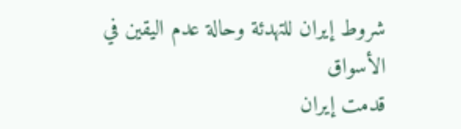شروط إيران للتهدئة وحالة عدم اليقين في الأسواق
قدمت إيران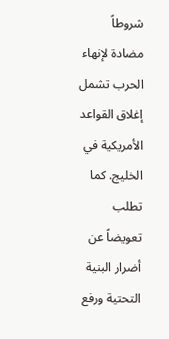شروطاً مضادة لإنهاء الحرب تشمل إغلاق القواعد الأمريكية في الخليج. كما تطلب تعويضاً عن أضرار البنية التحتية ورفع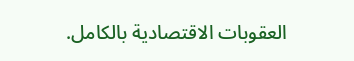العقوبات الاقتصادية بالكامل.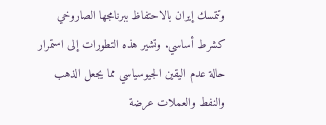وتتمسك إيران بالاحتفاظ ببرنامجها الصاروخي كشرط أساسي. وتشير هذه التطورات إلى استمرار حالة عدم اليقين الجيوسياسي مما يجعل الذهب والنفط والعملات عرضة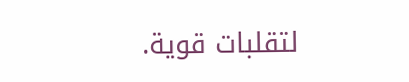لتقلبات قوية.